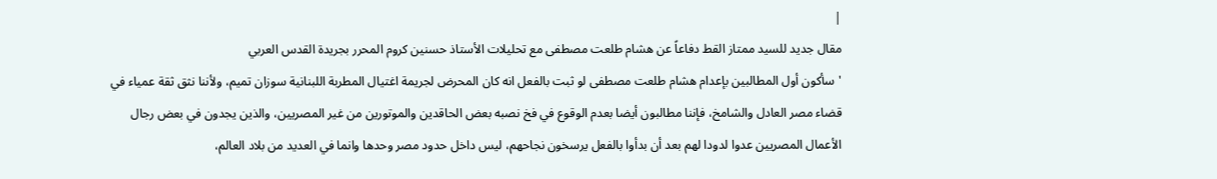|
مقال جديد للسيد ممتاز القط دفاعاً عن هشام طلعت مصطفى مع تحليلات الأستاذ حسنين كروم المحرر بجريدة القدس العربي
'سأكون أول المطالبين بإعدام هشام طلعت مصطفى لو ثبت بالفعل انه كان المحرض لجريمة اغتيال المطربة اللبنانية سوزان تميم، ولأننا نثق ثقة عمياء في قضاء مصر العادل والشامخ، فإننا مطالبون أيضا بعدم الوقوع في فخ نصبه بعض الحاقدين والموتورين من غير المصريين، والذين يجدون في بعض رجال الأعمال المصريين عدوا لدودا لهم بعد أن بدأوا بالفعل يرسخون نجاحهم، ليس داخل حدود مصر وحدها وانما في العديد من بلاد العالم،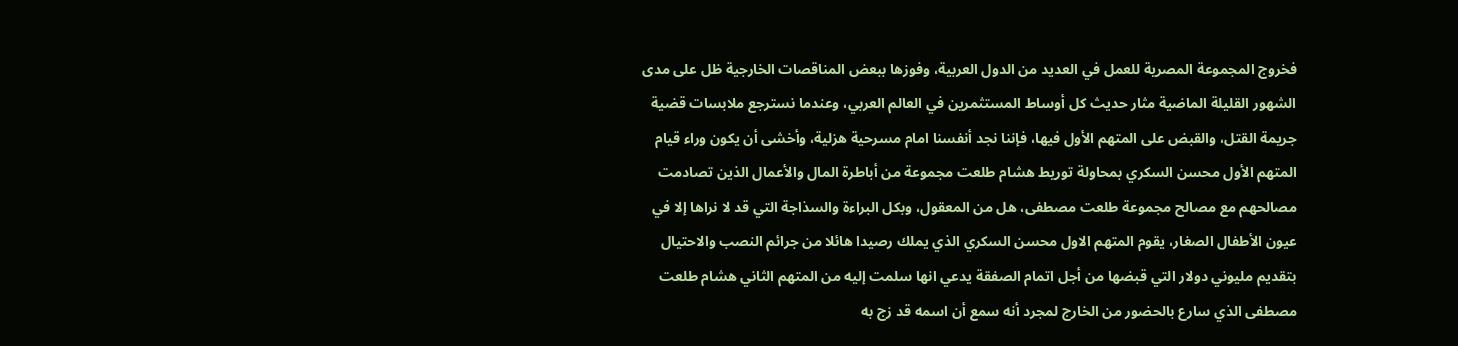فخروج المجموعة المصرية للعمل في العديد من الدول العربية، وفوزها ببعض المناقصات الخارجية ظل على مدى الشهور القليلة الماضية مثار حديث كل أوساط المستثمرين في العالم العربي، وعندما نسترجع ملابسات قضية جريمة القتل، والقبض على المتهم الأول فيها، فإننا نجد أنفسنا امام مسرحية هزلية، وأخشى أن يكون وراء قيام المتهم الأول محسن السكري بمحاولة توريط هشام طلعت مجموعة من أباطرة المال والأعمال الذين تصادمت مصالحهم مع مصالح مجموعة طلعت مصطفى، هل من المعقول، وبكل البراءة والسذاجة التي قد لا نراها إلا في عيون الأطفال الصغار، يقوم المتهم الاول محسن السكري الذي يملك رصيدا هائلا من جرائم النصب والاحتيال بتقديم مليوني دولار التي قبضها من أجل اتمام الصفقة يدعي انها سلمت إليه من المتهم الثاني هشام طلعت مصطفى الذي سارع بالحضور من الخارج لمجرد أنه سمع أن اسمه قد زج به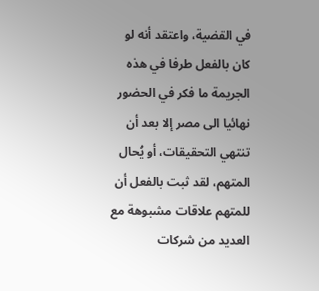في القضية، واعتقد أنه لو كان بالفعل طرفا في هذه الجريمة ما فكر في الحضور نهائيا الى مصر إلا بعد أن تنتهي التحقيقات، أو يُحال المتهم، لقد ثبت بالفعل أن للمتهم علاقات مشبوهة مع العديد من شركات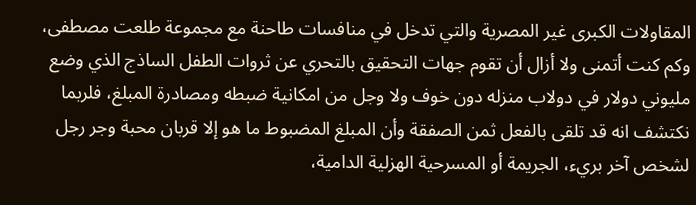المقاولات الكبرى غير المصرية والتي تدخل في منافسات طاحنة مع مجموعة طلعت مصطفى، وكم كنت أتمنى ولا أزال أن تقوم جهات التحقيق بالتحري عن ثروات الطفل الساذج الذي وضع مليوني دولار في دولاب منزله دون خوف ولا وجل من امكانية ضبطه ومصادرة المبلغ، فلربما نكتشف انه قد تلقى بالفعل ثمن الصفقة وأن المبلغ المضبوط ما هو إلا قربان محبة وجر رجل لشخص آخر بريء، الجريمة أو المسرحية الهزلية الدامية،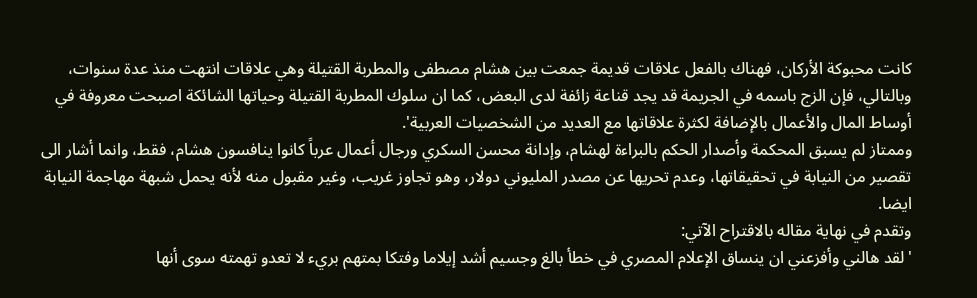كانت محبوكة الأركان، فهناك بالفعل علاقات قديمة جمعت بين هشام مصطفى والمطربة القتيلة وهي علاقات انتهت منذ عدة سنوات، وبالتالي، فإن الزج باسمه في الجريمة قد يجد قناعة زائفة لدى البعض، كما ان سلوك المطربة القتيلة وحياتها الشائكة اصبحت معروفة في أوساط المال والأعمال بالإضافة لكثرة علاقاتها مع العديد من الشخصيات العربية'.
وممتاز لم يسبق المحكمة وأصدار الحكم بالبراءة لهشام، وإدانة محسن السكري ورجال أعمال عرباً كانوا ينافسون هشام، فقط، وانما أشار الى تقصير من النيابة في تحقيقاتها، وعدم تحريها عن مصدر المليوني دولار، وهو تجاوز غريب، وغير مقبول منه لأنه يحمل شبهة مهاجمة النيابة ايضا.
وتقدم في نهاية مقاله بالاقتراح الآتي:
'لقد هالني وأفزعني ان ينساق الإعلام المصري في خطأ بالغ وجسيم أشد إيلاما وفتكا بمتهم بريء لا تعدو تهمته سوى أنها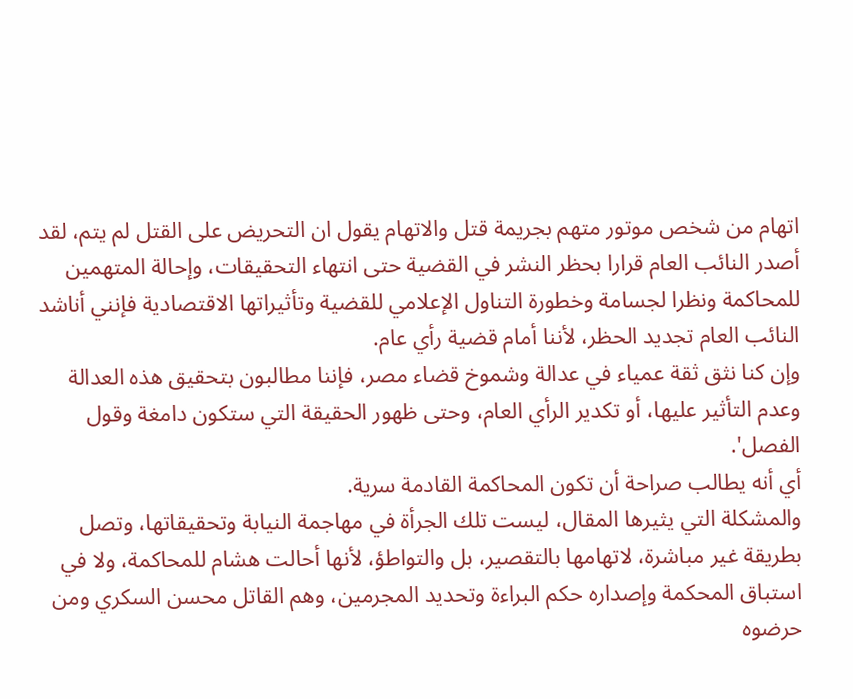اتهام من شخص موتور متهم بجريمة قتل والاتهام يقول ان التحريض على القتل لم يتم، لقد أصدر النائب العام قرارا بحظر النشر في القضية حتى انتهاء التحقيقات، وإحالة المتهمين للمحاكمة ونظرا لجسامة وخطورة التناول الإعلامي للقضية وتأثيراتها الاقتصادية فإنني أناشد النائب العام تجديد الحظر، لأننا أمام قضية رأي عام.
وإن كنا نثق ثقة عمياء في عدالة وشموخ قضاء مصر، فإننا مطالبون بتحقيق هذه العدالة وعدم التأثير عليها، أو تكدير الرأي العام، وحتى ظهور الحقيقة التي ستكون دامغة وقول الفصل'.
أي أنه يطالب صراحة أن تكون المحاكمة القادمة سرية.
والمشكلة التي يثيرها المقال، ليست تلك الجرأة في مهاجمة النيابة وتحقيقاتها، وتصل بطريقة غير مباشرة، لاتهامها بالتقصير، بل والتواطؤ، لأنها أحالت هشام للمحاكمة، ولا في استباق المحكمة وإصداره حكم البراءة وتحديد المجرمين، وهم القاتل محسن السكري ومن حرضوه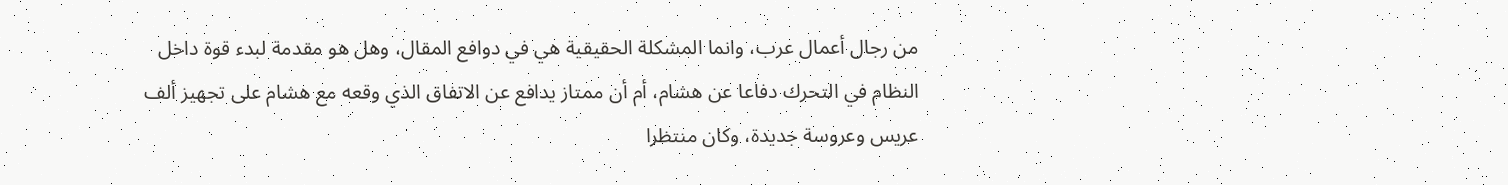من رجال أعمال عرب، وانما المشكلة الحقيقية هي في دوافع المقال، وهل هو مقدمة لبدء قوة داخل النظام في التحرك دفاعا عن هشام، أم أن ممتاز يدافع عن الاتفاق الذي وقعه مع هشام على تجهيز ألف عريس وعروسة جديدة، وكان منتظرا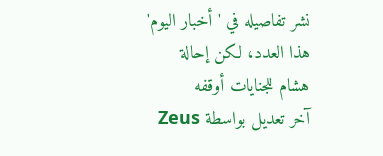نشر تفاصيله في 'أخبار اليوم' هذا العدد، لكن إحالة هشام للجنايات أوقفه
آخر تعديل بواسطة Zeus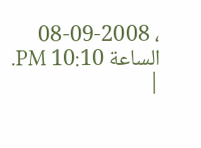، 08-09-2008 الساعة 10:10 PM.
|